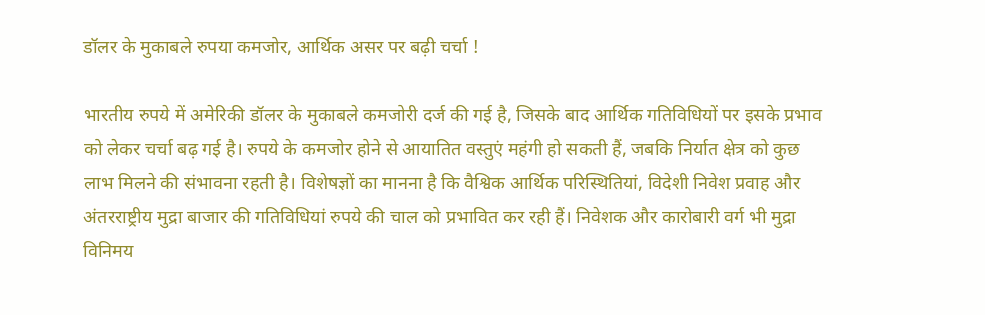डॉलर के मुकाबले रुपया कमजोर, आर्थिक असर पर बढ़ी चर्चा !

भारतीय रुपये में अमेरिकी डॉलर के मुकाबले कमजोरी दर्ज की गई है, जिसके बाद आर्थिक गतिविधियों पर इसके प्रभाव को लेकर चर्चा बढ़ गई है। रुपये के कमजोर होने से आयातित वस्तुएं महंगी हो सकती हैं, जबकि निर्यात क्षेत्र को कुछ लाभ मिलने की संभावना रहती है। विशेषज्ञों का मानना है कि वैश्विक आर्थिक परिस्थितियां, विदेशी निवेश प्रवाह और अंतरराष्ट्रीय मुद्रा बाजार की गतिविधियां रुपये की चाल को प्रभावित कर रही हैं। निवेशक और कारोबारी वर्ग भी मुद्रा विनिमय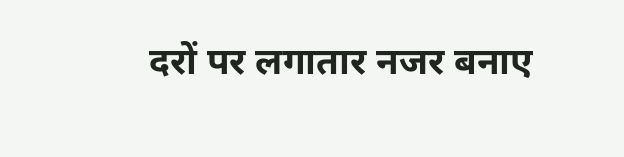दरों पर लगातार नजर बनाए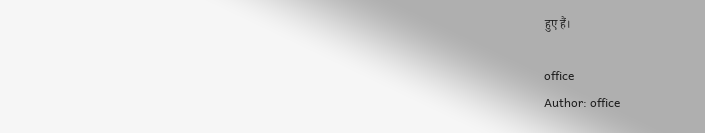हुए हैं।

office
Author: office